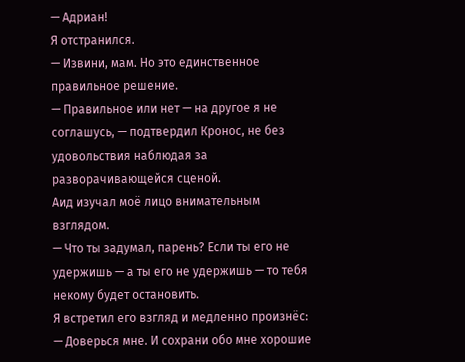— Адриан!
Я отстранился.
— Извини, мам. Но это единственное правильное решение.
— Правильное или нет — на другое я не соглашусь, — подтвердил Кронос, не без удовольствия наблюдая за разворачивающейся сценой.
Аид изучал моё лицо внимательным взглядом.
— Что ты задумал, парень? Если ты его не удержишь — а ты его не удержишь — то тебя некому будет остановить.
Я встретил его взгляд и медленно произнёс:
— Доверься мне. И сохрани обо мне хорошие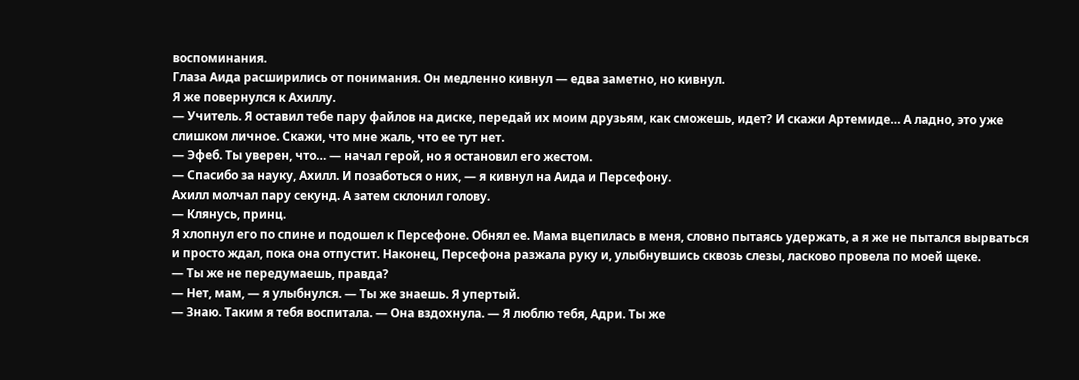воспоминания.
Глаза Аида расширились от понимания. Он медленно кивнул — едва заметно, но кивнул.
Я же повернулся к Ахиллу.
— Учитель. Я оставил тебе пару файлов на диске, передай их моим друзьям, как сможешь, идет? И скажи Артемиде… А ладно, это уже слишком личное. Скажи, что мне жаль, что ее тут нет.
— Эфеб. Ты уверен, что… — начал герой, но я остановил его жестом.
— Спасибо за науку, Ахилл. И позаботься о них, — я кивнул на Аида и Персефону.
Ахилл молчал пару секунд. А затем склонил голову.
— Клянусь, принц.
Я хлопнул его по спине и подошел к Персефоне. Обнял ее. Мама вцепилась в меня, словно пытаясь удержать, а я же не пытался вырваться и просто ждал, пока она отпустит. Наконец, Персефона разжала руку и, улыбнувшись сквозь слезы, ласково провела по моей щеке.
— Ты же не передумаешь, правда?
— Нет, мам, — я улыбнулся. — Ты же знаешь. Я упертый.
— Знаю. Таким я тебя воспитала. — Она вздохнула. — Я люблю тебя, Адри. Ты же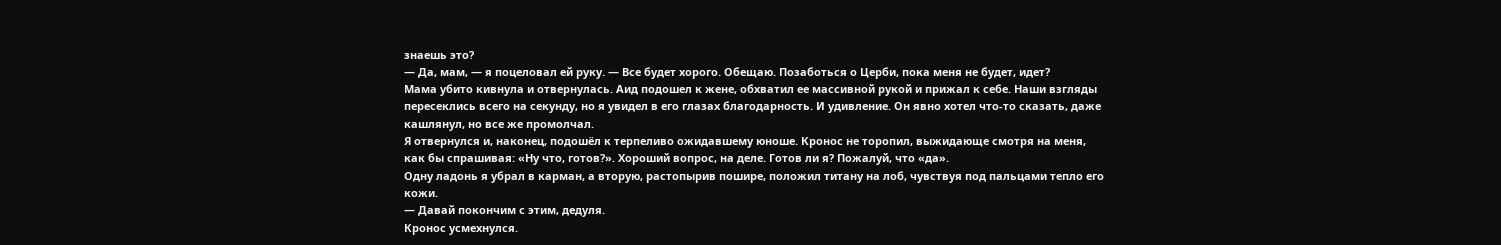знаешь это?
— Да, мам, — я поцеловал ей руку. — Все будет хорого. Обещаю. Позаботься о Церби, пока меня не будет, идет?
Мама убито кивнула и отвернулась. Аид подошел к жене, обхватил ее массивной рукой и прижал к себе. Наши взгляды пересеклись всего на секунду, но я увидел в его глазах благодарность. И удивление. Он явно хотел что-то сказать, даже кашлянул, но все же промолчал.
Я отвернулся и, наконец, подошёл к терпеливо ожидавшему юноше. Кронос не торопил, выжидающе смотря на меня, как бы спрашивая: «Ну что, готов?». Хороший вопрос, на деле. Готов ли я? Пожалуй, что «да».
Одну ладонь я убрал в карман, а вторую, растопырив пошире, положил титану на лоб, чувствуя под пальцами тепло его кожи.
— Давай покончим с этим, дедуля.
Кронос усмехнулся.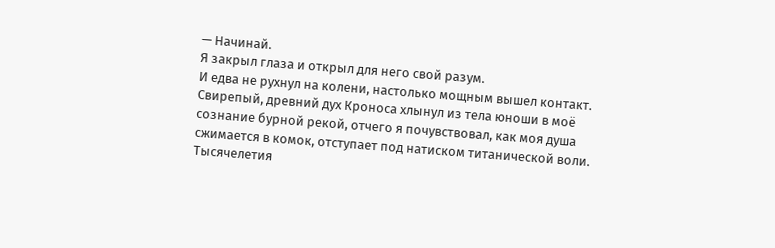— Начинай.
Я закрыл глаза и открыл для него свой разум.
И едва не рухнул на колени, настолько мощным вышел контакт. Свирепый, древний дух Кроноса хлынул из тела юноши в моё сознание бурной рекой, отчего я почувствовал, как моя душа сжимается в комок, отступает под натиском титанической воли. Тысячелетия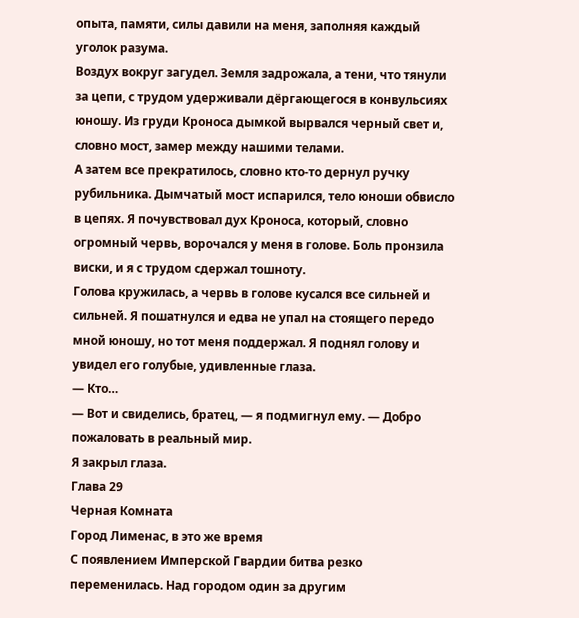опыта, памяти, силы давили на меня, заполняя каждый уголок разума.
Воздух вокруг загудел. Земля задрожала, а тени, что тянули за цепи, с трудом удерживали дёргающегося в конвульсиях юношу. Из груди Кроноса дымкой вырвался черный свет и, словно мост, замер между нашими телами.
А затем все прекратилось, словно кто-то дернул ручку рубильника. Дымчатый мост испарился, тело юноши обвисло в цепях. Я почувствовал дух Кроноса, который, словно огромный червь, ворочался у меня в голове. Боль пронзила виски, и я с трудом сдержал тошноту.
Голова кружилась, а червь в голове кусался все сильней и сильней. Я пошатнулся и едва не упал на стоящего передо мной юношу, но тот меня поддержал. Я поднял голову и увидел его голубые, удивленные глаза.
— Кто…
— Вот и свиделись, братец, — я подмигнул ему. — Добро пожаловать в реальный мир.
Я закрыл глаза.
Глава 29
Черная Комната
Город Лименас, в это же время
С появлением Имперской Гвардии битва резко переменилась. Над городом один за другим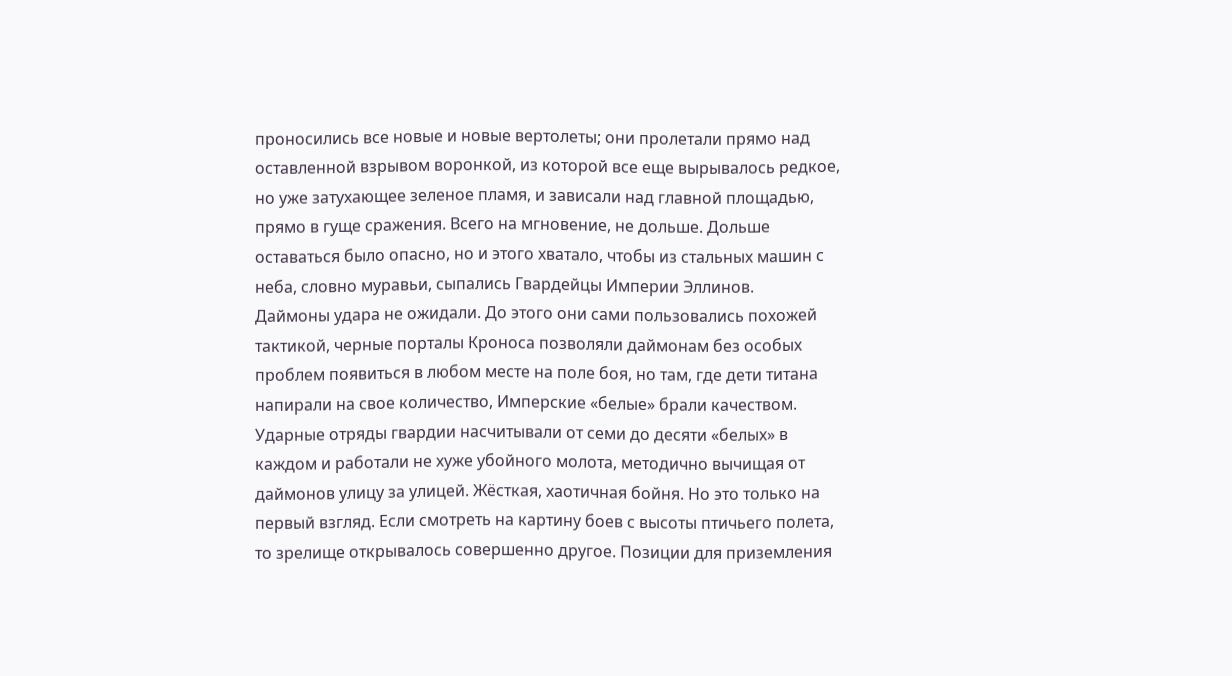проносились все новые и новые вертолеты; они пролетали прямо над оставленной взрывом воронкой, из которой все еще вырывалось редкое, но уже затухающее зеленое пламя, и зависали над главной площадью, прямо в гуще сражения. Всего на мгновение, не дольше. Дольше оставаться было опасно, но и этого хватало, чтобы из стальных машин с неба, словно муравьи, сыпались Гвардейцы Империи Эллинов.
Даймоны удара не ожидали. До этого они сами пользовались похожей тактикой, черные порталы Кроноса позволяли даймонам без особых проблем появиться в любом месте на поле боя, но там, где дети титана напирали на свое количество, Имперские «белые» брали качеством.
Ударные отряды гвардии насчитывали от семи до десяти «белых» в каждом и работали не хуже убойного молота, методично вычищая от даймонов улицу за улицей. Жёсткая, хаотичная бойня. Но это только на первый взгляд. Если смотреть на картину боев с высоты птичьего полета, то зрелище открывалось совершенно другое. Позиции для приземления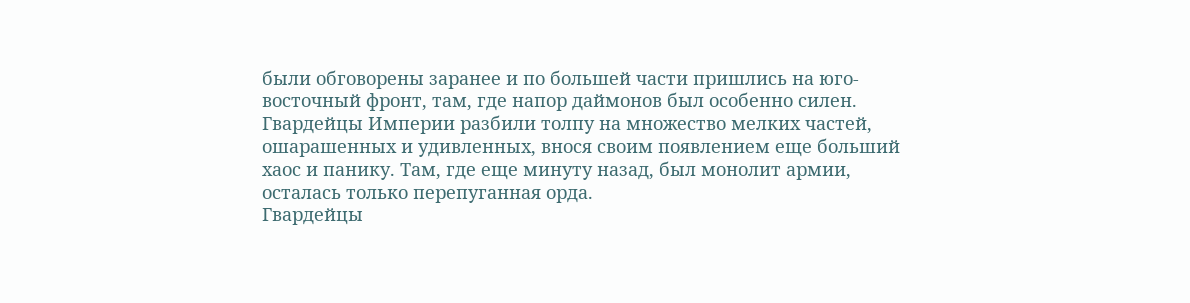были обговорены заранее и по большей части пришлись на юго-восточный фронт, там, где напор даймонов был особенно силен. Гвардейцы Империи разбили толпу на множество мелких частей, ошарашенных и удивленных, внося своим появлением еще больший хаос и панику. Там, где еще минуту назад, был монолит армии, осталась только перепуганная орда.
Гвардейцы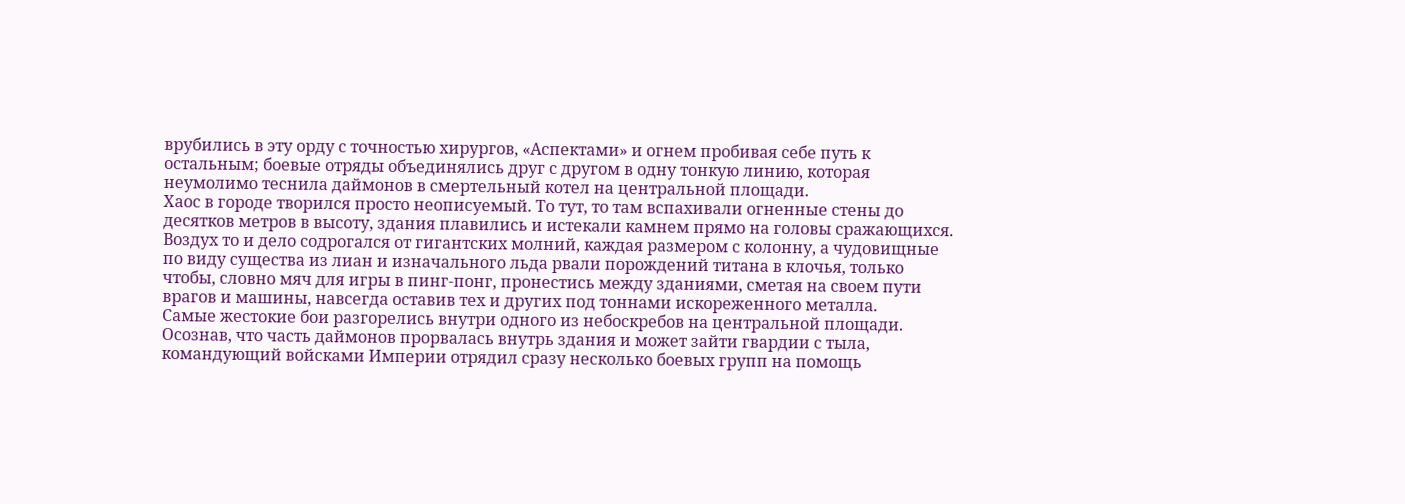врубились в эту орду с точностью хирургов, «Аспектами» и огнем пробивая себе путь к остальным; боевые отряды объединялись друг с другом в одну тонкую линию, которая неумолимо теснила даймонов в смертельный котел на центральной площади.
Хаос в городе творился просто неописуемый. То тут, то там вспахивали огненные стены до десятков метров в высоту, здания плавились и истекали камнем прямо на головы сражающихся. Воздух то и дело содрогался от гигантских молний, каждая размером с колонну, а чудовищные по виду существа из лиан и изначального льда рвали порождений титана в клочья, только чтобы, словно мяч для игры в пинг-понг, пронестись между зданиями, сметая на своем пути врагов и машины, навсегда оставив тех и других под тоннами искореженного металла.
Самые жестокие бои разгорелись внутри одного из небоскребов на центральной площади. Осознав, что часть даймонов прорвалась внутрь здания и может зайти гвардии с тыла, командующий войсками Империи отрядил сразу несколько боевых групп на помощь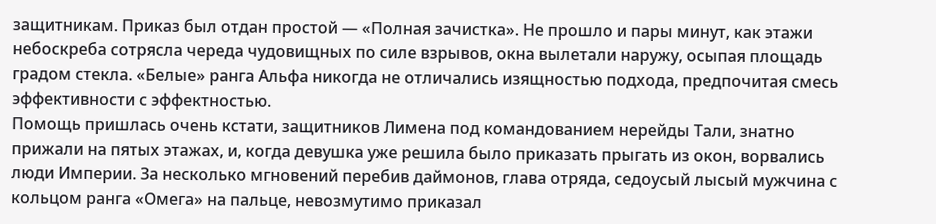защитникам. Приказ был отдан простой — «Полная зачистка». Не прошло и пары минут, как этажи небоскреба сотрясла череда чудовищных по силе взрывов, окна вылетали наружу, осыпая площадь градом стекла. «Белые» ранга Альфа никогда не отличались изящностью подхода, предпочитая смесь эффективности с эффектностью.
Помощь пришлась очень кстати, защитников Лимена под командованием нерейды Тали, знатно прижали на пятых этажах, и, когда девушка уже решила было приказать прыгать из окон, ворвались люди Империи. За несколько мгновений перебив даймонов, глава отряда, седоусый лысый мужчина с кольцом ранга «Омега» на пальце, невозмутимо приказал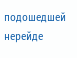подошедшей нерейде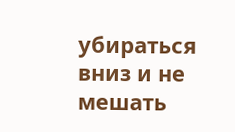убираться вниз и не мешать